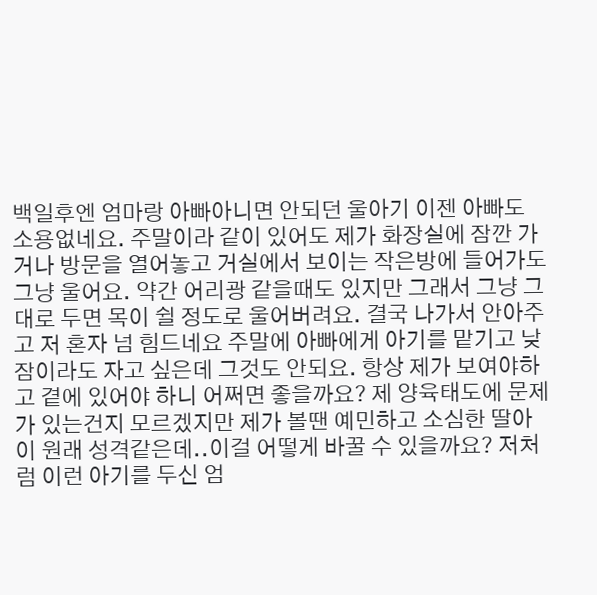백일후엔 엄마랑 아빠아니면 안되던 울아기 이젠 아빠도 소용없네요. 주말이라 같이 있어도 제가 화장실에 잠깐 가거나 방문을 열어놓고 거실에서 보이는 작은방에 들어가도 그냥 울어요. 약간 어리광 같을때도 있지만 그래서 그냥 그대로 두면 목이 쉴 정도로 울어버려요. 결국 나가서 안아주고 저 혼자 넘 힘드네요 주말에 아빠에게 아기를 맡기고 낮잠이라도 자고 싶은데 그것도 안되요. 항상 제가 보여야하고 곁에 있어야 하니 어쩌면 좋을까요? 제 양육태도에 문제가 있는건지 모르겠지만 제가 볼땐 예민하고 소심한 딸아이 원래 성격같은데..이걸 어떻게 바꿀 수 있을까요? 저처럼 이런 아기를 두신 엄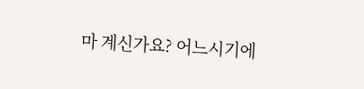마 계신가요? 어느시기에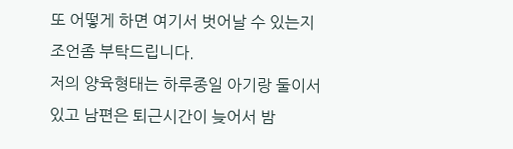또 어떻게 하면 여기서 벗어날 수 있는지 조언좀 부탁드립니다.
저의 양육형태는 하루종일 아기랑 둘이서 있고 남편은 퇴근시간이 늦어서 밤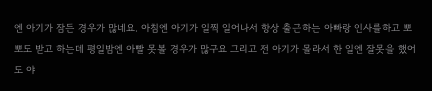엔 아기가 잠든 경우가 많네요. 아침엔 아기가 일찍 일어나서 항상 출근하는 아빠랑 인사를하고 뽀뽀도 받고 하는데 평일밤엔 아빨 못볼 경우가 많구요 그리고 전 아기가 몰라서 한 일엔 잘못을 했어도 야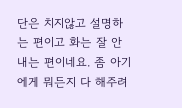단은 치지않고 설명하는 편이고 화는 잘 안내는 편이네요. 좀 아기에게 뭐든지 다 해주려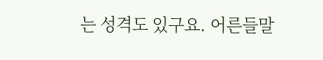는 성격도 있구요. 어른들말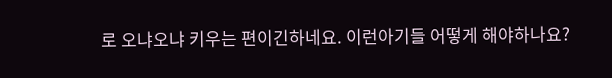로 오냐오냐 키우는 편이긴하네요. 이런아기들 어떻게 해야하나요?